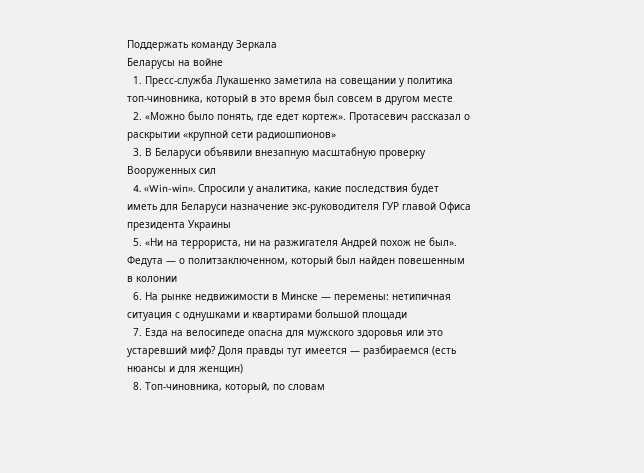Поддержать команду Зеркала
Беларусы на войне
  1. Пресс-служба Лукашенко заметила на совещании у политика топ-чиновника, который в это время был совсем в другом месте
  2. «Можно было понять, где едет кортеж». Протасевич рассказал о раскрытии «крупной сети радиошпионов»
  3. В Беларуси объявили внезапную масштабную проверку Вооруженных сил
  4. «Win-win». Спросили у аналитика, какие последствия будет иметь для Беларуси назначение экс-руководителя ГУР главой Офиса президента Украины
  5. «Ни на террориста, ни на разжигателя Андрей похож не был». Федута — о политзаключенном, который был найден повешенным в колонии
  6. На рынке недвижимости в Минске — перемены: нетипичная ситуация с однушками и квартирами большой площади
  7. Езда на велосипеде опасна для мужского здоровья или это устаревший миф? Доля правды тут имеется — разбираемся (есть нюансы и для женщин)
  8. Топ-чиновника, который, по словам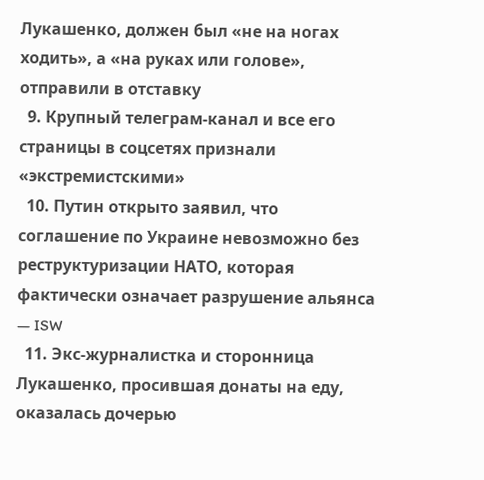Лукашенко, должен был «не на ногах ходить», а «на руках или голове», отправили в отставку
  9. Крупный телеграм-канал и все его страницы в соцсетях признали «экстремистскими»
  10. Путин открыто заявил, что соглашение по Украине невозможно без реструктуризации НАТО, которая фактически означает разрушение альянса — ISW
  11. Экс-журналистка и сторонница Лукашенко, просившая донаты на еду, оказалась дочерью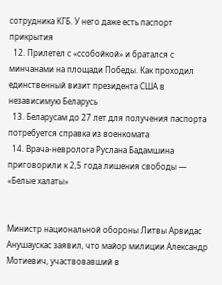сотрудника КГБ. У него даже есть паспорт прикрытия
  12. Прилетел с «ссобойкой» и братался с минчанами на площади Победы. Как проходил единственный визит президента США в независимую Беларусь
  13. Беларусам до 27 лет для получения паспорта потребуется справка из военкомата
  14. Врача-невролога Руслана Бадамшина приговорили к 2,5 года лишения свободы — «Белые халаты»


Министр национальной обороны Литвы Арвидас Анушаускас заявил, что майор милиции Александр Мотиевич, участвовавший в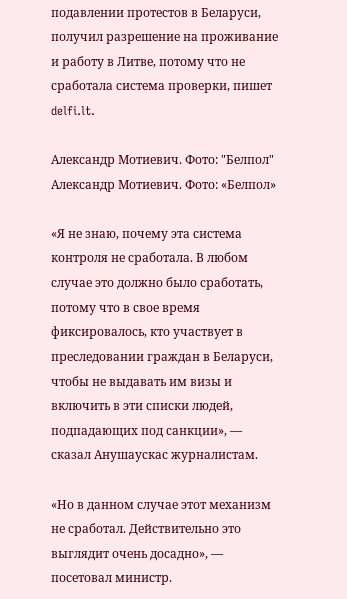подавлении протестов в Беларуси, получил разрешение на проживание и работу в Литве, потому что не сработала система проверки, пишет delfi.lt.

Александр Мотиевич. Фото: "Белпол"
Александр Мотиевич. Фото: «Белпол»

«Я не знаю, почему эта система контроля не сработала. В любом случае это должно было сработать, потому что в свое время фиксировалось, кто участвует в преследовании граждан в Беларуси, чтобы не выдавать им визы и включить в эти списки людей, подпадающих под санкции», — сказал Анушаускас журналистам.

«Но в данном случае этот механизм не сработал. Действительно это выглядит очень досадно», — посетовал министр.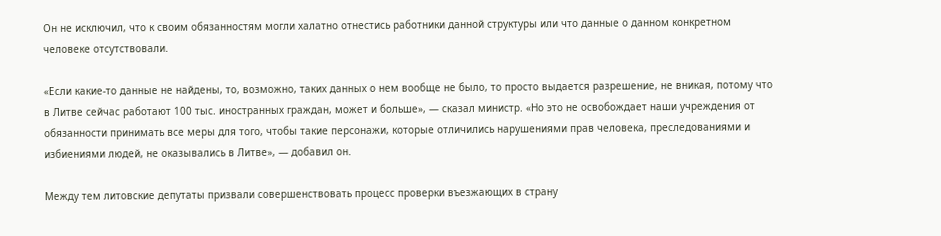Он не исключил, что к своим обязанностям могли халатно отнестись работники данной структуры или что данные о данном конкретном человеке отсутствовали.

«Если какие-то данные не найдены, то, возможно, таких данных о нем вообще не было, то просто выдается разрешение, не вникая, потому что в Литве сейчас работают 100 тыс. иностранных граждан, может и больше», — сказал министр. «Но это не освобождает наши учреждения от обязанности принимать все меры для того, чтобы такие персонажи, которые отличились нарушениями прав человека, преследованиями и избиениями людей, не оказывались в Литве», — добавил он.

Между тем литовские депутаты призвали совершенствовать процесс проверки въезжающих в страну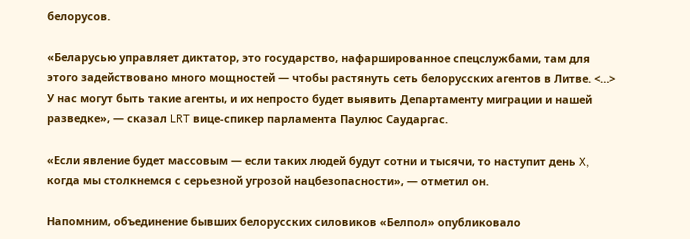белорусов.

«Беларусью управляет диктатор, это государство, нафаршированное спецслужбами, там для этого задействовано много мощностей — чтобы растянуть сеть белорусских агентов в Литве. <…> У нас могут быть такие агенты, и их непросто будет выявить Департаменту миграции и нашей разведке», — сказал LRT вице-спикер парламента Паулюс Саударгас.

«Если явление будет массовым — если таких людей будут сотни и тысячи, то наступит день X, когда мы столкнемся с серьезной угрозой нацбезопасности», — отметил он.

Напомним, объединение бывших белорусских силовиков «Белпол» опубликовало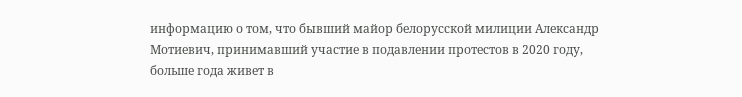информацию о том, что бывший майор белорусской милиции Александр Мотиевич, принимавший участие в подавлении протестов в 2020 году, больше года живет в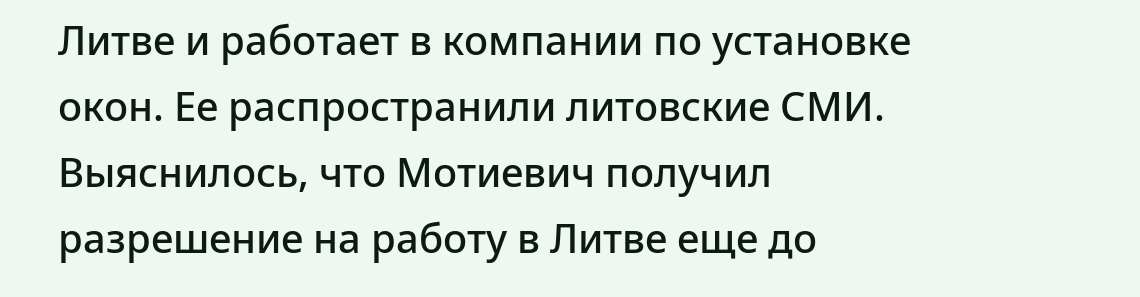Литве и работает в компании по установке окон. Ее распространили литовские СМИ. Выяснилось, что Мотиевич получил разрешение на работу в Литве еще до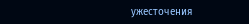ужесточения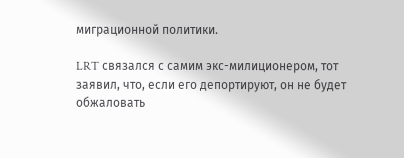миграционной политики.

LRT связался с самим экс-милиционером, тот заявил, что, если его депортируют, он не будет обжаловать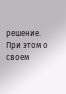решение. При этом о своем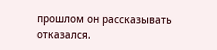прошлом он рассказывать отказался.